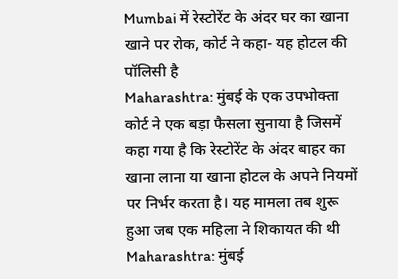Mumbai में रेस्टोरेंट के अंदर घर का खाना खाने पर रोक, कोर्ट ने कहा- यह होटल की पॉलिसी है
Maharashtra: मुंबई के एक उपभोक्ता कोर्ट ने एक बड़ा फैसला सुनाया है जिसमें कहा गया है कि रेस्टोरेंट के अंदर बाहर का खाना लाना या खाना होटल के अपने नियमों पर निर्भर करता है। यह मामला तब शुरू हुआ जब एक महिला ने शिकायत की थी
Maharashtra: मुंबई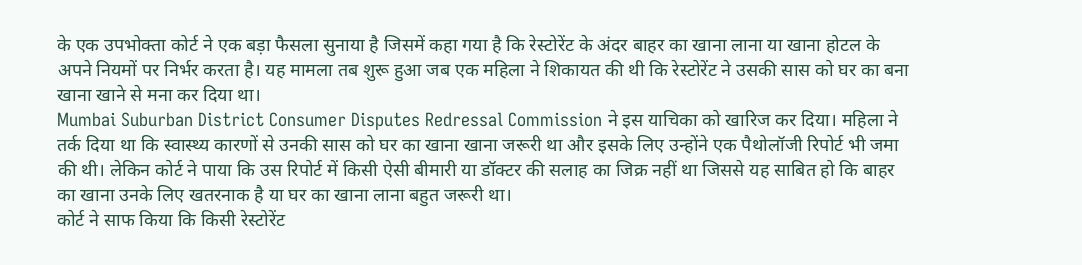के एक उपभोक्ता कोर्ट ने एक बड़ा फैसला सुनाया है जिसमें कहा गया है कि रेस्टोरेंट के अंदर बाहर का खाना लाना या खाना होटल के अपने नियमों पर निर्भर करता है। यह मामला तब शुरू हुआ जब एक महिला ने शिकायत की थी कि रेस्टोरेंट ने उसकी सास को घर का बना खाना खाने से मना कर दिया था।
Mumbai Suburban District Consumer Disputes Redressal Commission ने इस याचिका को खारिज कर दिया। महिला ने तर्क दिया था कि स्वास्थ्य कारणों से उनकी सास को घर का खाना खाना जरूरी था और इसके लिए उन्होंने एक पैथोलॉजी रिपोर्ट भी जमा की थी। लेकिन कोर्ट ने पाया कि उस रिपोर्ट में किसी ऐसी बीमारी या डॉक्टर की सलाह का जिक्र नहीं था जिससे यह साबित हो कि बाहर का खाना उनके लिए खतरनाक है या घर का खाना लाना बहुत जरूरी था।
कोर्ट ने साफ किया कि किसी रेस्टोरेंट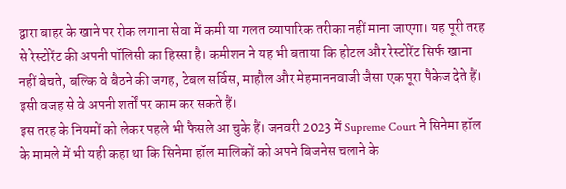द्वारा बाहर के खाने पर रोक लगाना सेवा में कमी या गलत व्यापारिक तरीका नहीं माना जाएगा। यह पूरी तरह से रेस्टोरेंट की अपनी पॉलिसी का हिस्सा है। कमीशन ने यह भी बताया कि होटल और रेस्टोरेंट सिर्फ खाना नहीं बेचते, बल्कि वे बैठने की जगह, टेबल सर्विस, माहौल और मेहमाननवाजी जैसा एक पूरा पैकेज देते हैं। इसी वजह से वे अपनी शर्तों पर काम कर सकते हैं।
इस तरह के नियमों को लेकर पहले भी फैसले आ चुके हैं। जनवरी 2023 में Supreme Court ने सिनेमा हॉल के मामले में भी यही कहा था कि सिनेमा हॉल मालिकों को अपने बिजनेस चलाने के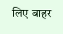लिए बाहर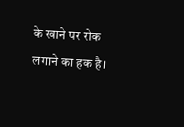के खाने पर रोक लगाने का हक है।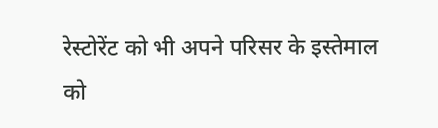रेस्टोरेंट को भी अपने परिसर के इस्तेमाल को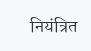नियंत्रित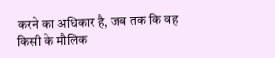करने का अधिकार है, जब तक कि वह किसी के मौलिक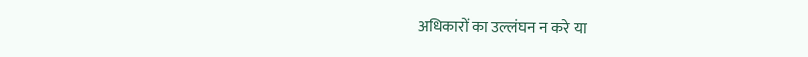अधिकारों का उल्लंघन न करे या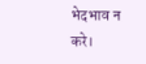भेदभाव न करे।